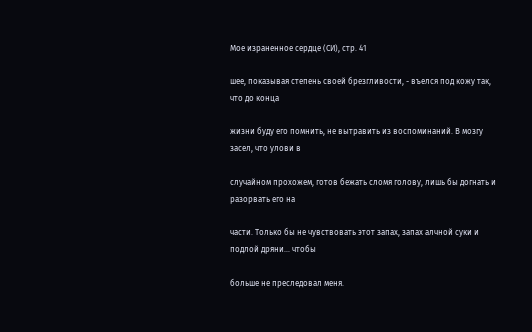Мое израненное сердце (СИ), стр. 41

шее, показывая степень своей брезгливости, - въелся под кожу так, что до конца

жизни буду его помнить, не вытравить из воспоминаний. В мозгу засел, что улови в

случайном прохожем, готов бежать сломя голову, лишь бы догнать и разорвать его на

части. Только бы не чувствовать этот запах, запах алчной суки и подлой дряни... чтобы

больше не преследовал меня.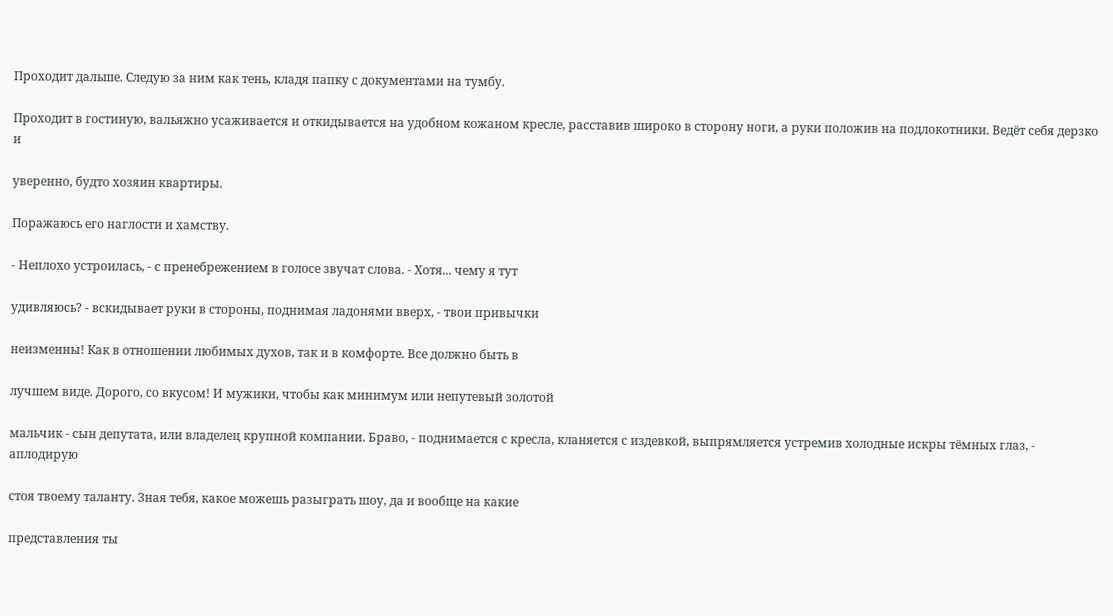Проходит дальше. Следую за ним как тень, кладя папку с документами на тумбу.

Проходит в гостиную, вальяжно усаживается и откидывается на удобном кожаном кресле, расставив широко в сторону ноги, а руки положив на подлокотники. Ведёт себя дерзко и

уверенно, будто хозяин квартиры.

Поражаюсь его наглости и хамству.

- Неплохо устроилась, - с пренебрежением в голосе звучат слова. - Хотя... чему я тут

удивляюсь? - вскидывает руки в стороны, поднимая ладонями вверх, - твои привычки

неизменны! Как в отношении любимых духов, так и в комфорте. Все должно быть в

лучшем виде. Дорого, со вкусом! И мужики, чтобы как минимум или непутевый золотой

мальчик - сын депутата, или владелец крупной компании. Браво, - поднимается с кресла, кланяется с издевкой, выпрямляется устремив холодные искры тёмных глаз, - аплодирую

стоя твоему таланту. Зная тебя, какое можешь разыграть шоу, да и вообще на какие

представления ты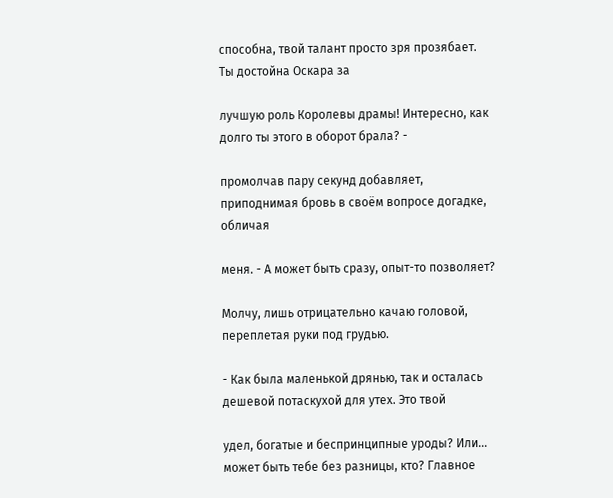способна, твой талант просто зря прозябает. Ты достойна Оскара за

лучшую роль Королевы драмы! Интересно, как долго ты этого в оборот брала? -

промолчав пару секунд добавляет, приподнимая бровь в своём вопросе догадке, обличая

меня. - А может быть сразу, опыт-то позволяет?

Молчу, лишь отрицательно качаю головой, переплетая руки под грудью.

- Как была маленькой дрянью, так и осталась дешевой потаскухой для утех. Это твой

удел, богатые и беспринципные уроды? Или... может быть тебе без разницы, кто? Главное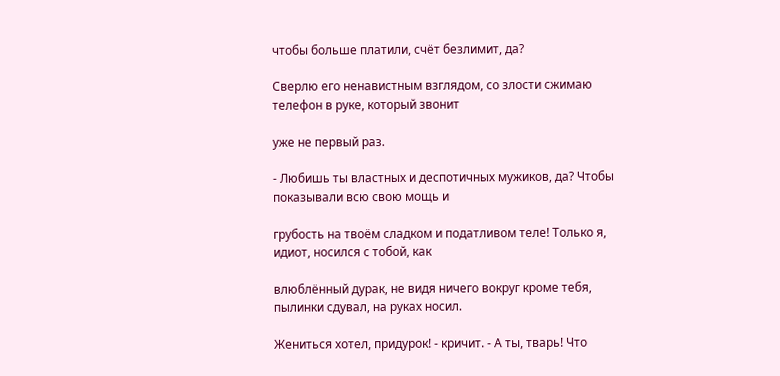чтобы больше платили, счёт безлимит, да?

Сверлю его ненавистным взглядом, со злости сжимаю телефон в руке, который звонит

уже не первый раз.

- Любишь ты властных и деспотичных мужиков, да? Чтобы показывали всю свою мощь и

грубость на твоём сладком и податливом теле! Только я, идиот, носился с тобой, как

влюблённый дурак, не видя ничего вокруг кроме тебя, пылинки сдувал, на руках носил.

Жениться хотел, придурок! - кричит. - А ты, тварь! Что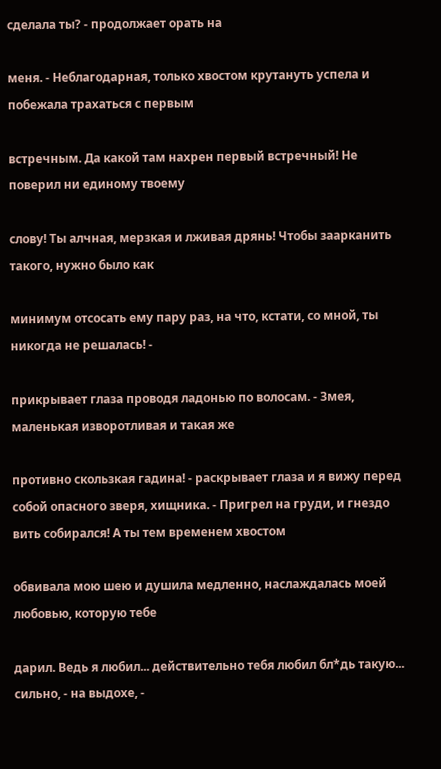сделала ты? - продолжает орать на

меня. - Неблагодарная, только хвостом крутануть успела и побежала трахаться с первым

встречным. Да какой там нахрен первый встречный! Не поверил ни единому твоему

слову! Ты алчная, мерзкая и лживая дрянь! Чтобы заарканить такого, нужно было как

минимум отсосать ему пару раз, на что, кстати, со мной, ты никогда не решалась! -

прикрывает глаза проводя ладонью по волосам. - Змея, маленькая изворотливая и такая же

противно скользкая гадина! - раскрывает глаза и я вижу перед собой опасного зверя, хищника. - Пригрел на груди, и гнездо вить собирался! А ты тем временем хвостом

обвивала мою шею и душила медленно, наслаждалась моей любовью, которую тебе

дарил. Ведь я любил... действительно тебя любил бл*дь такую... сильно, - на выдохе, -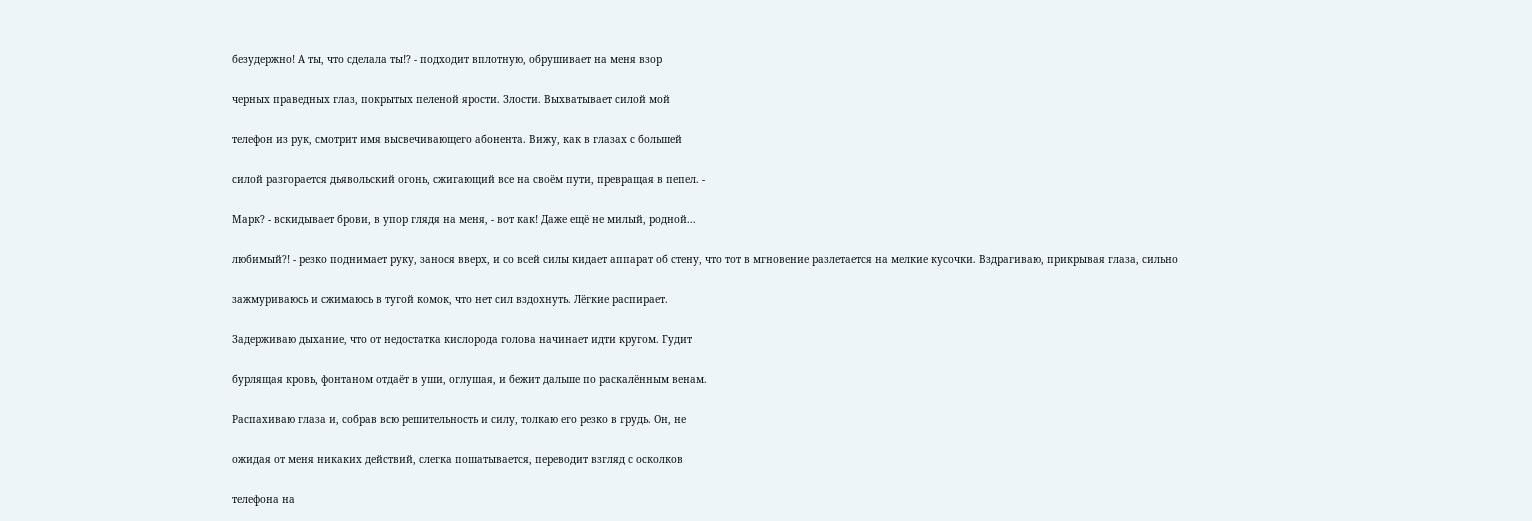безудержно! А ты, что сделала ты!? - подходит вплотную, обрушивает на меня взор

черных праведных глаз, покрытых пеленой ярости. Злости. Выхватывает силой мой

телефон из рук, смотрит имя высвечивающего абонента. Вижу, как в глазах с большей

силой разгорается дьявольский огонь, сжигающий все на своём пути, превращая в пепел. -

Марк? - вскидывает брови, в упор глядя на меня, - вот как! Даже ещё не милый, родной...

любимый?! - резко поднимает руку, занося вверх, и со всей силы кидает аппарат об стену, что тот в мгновение разлетается на мелкие кусочки. Вздрагиваю, прикрывая глаза, сильно

зажмуриваюсь и сжимаюсь в тугой комок, что нет сил вздохнуть. Лёгкие распирает.

Задерживаю дыхание, что от недостатка кислорода голова начинает идти кругом. Гудит

бурлящая кровь, фонтаном отдаёт в уши, оглушая, и бежит дальше по раскалённым венам.

Распахиваю глаза и, собрав всю решительность и силу, толкаю его резко в грудь. Он, не

ожидая от меня никаких действий, слегка пошатывается, переводит взгляд с осколков

телефона на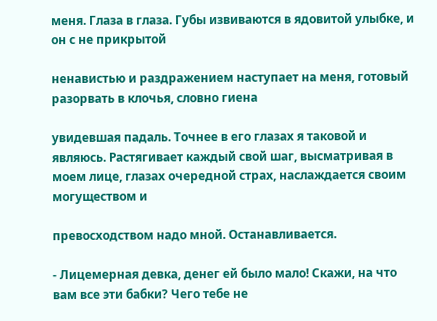меня. Глаза в глаза. Губы извиваются в ядовитой улыбке, и он с не прикрытой

ненавистью и раздражением наступает на меня, готовый разорвать в клочья, словно гиена

увидевшая падаль. Точнее в его глазах я таковой и являюсь. Растягивает каждый свой шаг, высматривая в моем лице, глазах очередной страх, наслаждается своим могуществом и

превосходством надо мной. Останавливается.

- Лицемерная девка, денег ей было мало! Скажи, на что вам все эти бабки? Чего тебе не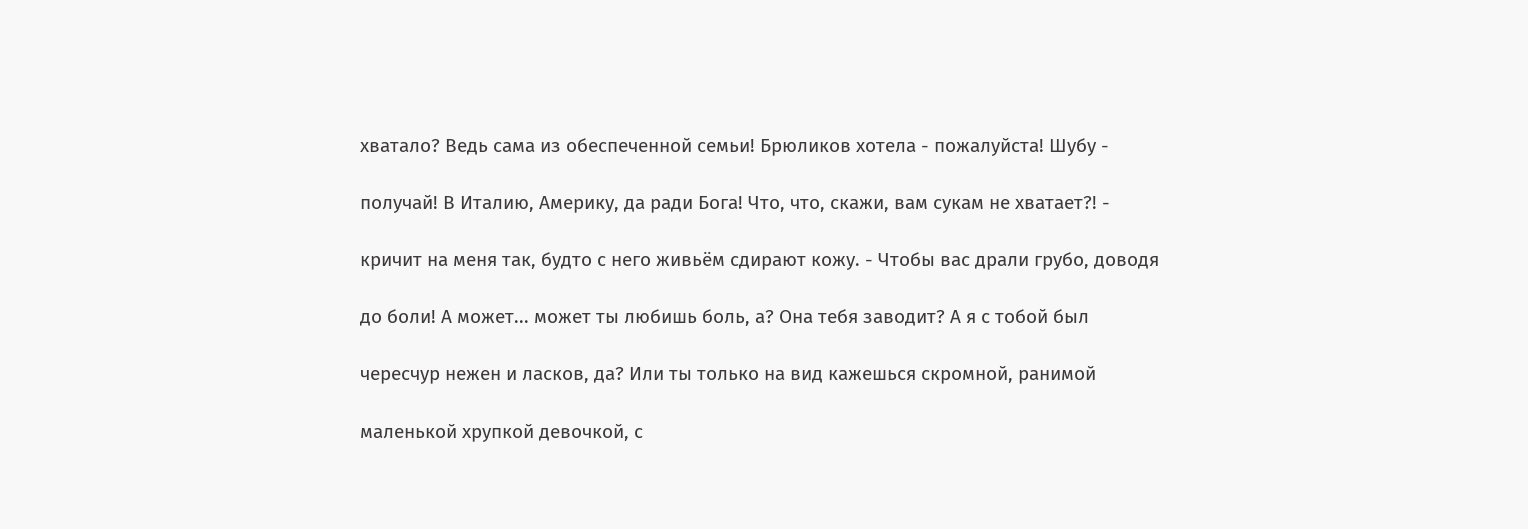хватало? Ведь сама из обеспеченной семьи! Брюликов хотела - пожалуйста! Шубу -

получай! В Италию, Америку, да ради Бога! Что, что, скажи, вам сукам не хватает?! -

кричит на меня так, будто с него живьём сдирают кожу. - Чтобы вас драли грубо, доводя

до боли! А может... может ты любишь боль, а? Она тебя заводит? А я с тобой был

чересчур нежен и ласков, да? Или ты только на вид кажешься скромной, ранимой

маленькой хрупкой девочкой, с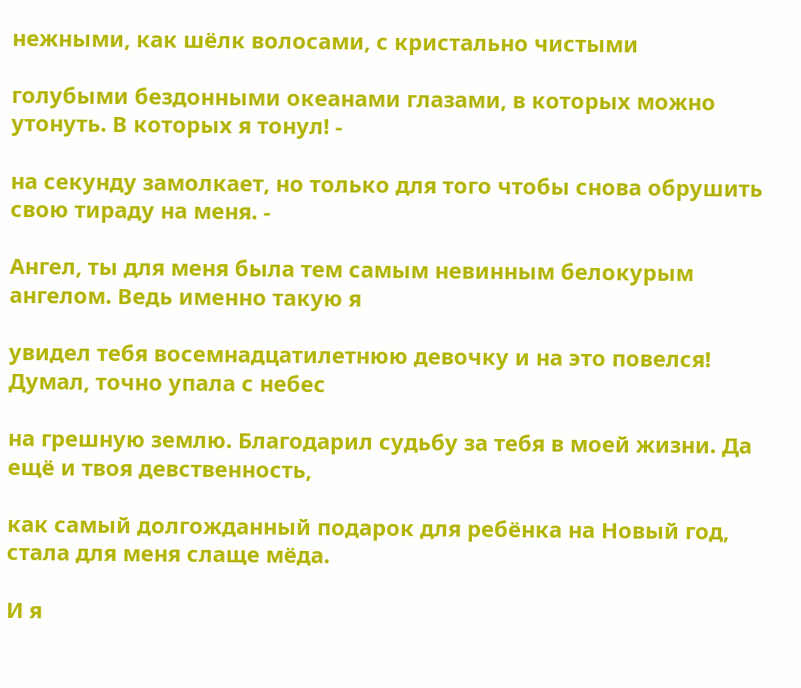нежными, как шёлк волосами, с кристально чистыми

голубыми бездонными океанами глазами, в которых можно утонуть. В которых я тонул! -

на секунду замолкает, но только для того чтобы снова обрушить свою тираду на меня. -

Ангел, ты для меня была тем самым невинным белокурым ангелом. Ведь именно такую я

увидел тебя восемнадцатилетнюю девочку и на это повелся! Думал, точно упала с небес

на грешную землю. Благодарил судьбу за тебя в моей жизни. Да ещё и твоя девственность,

как самый долгожданный подарок для ребёнка на Новый год, стала для меня слаще мёда.

И я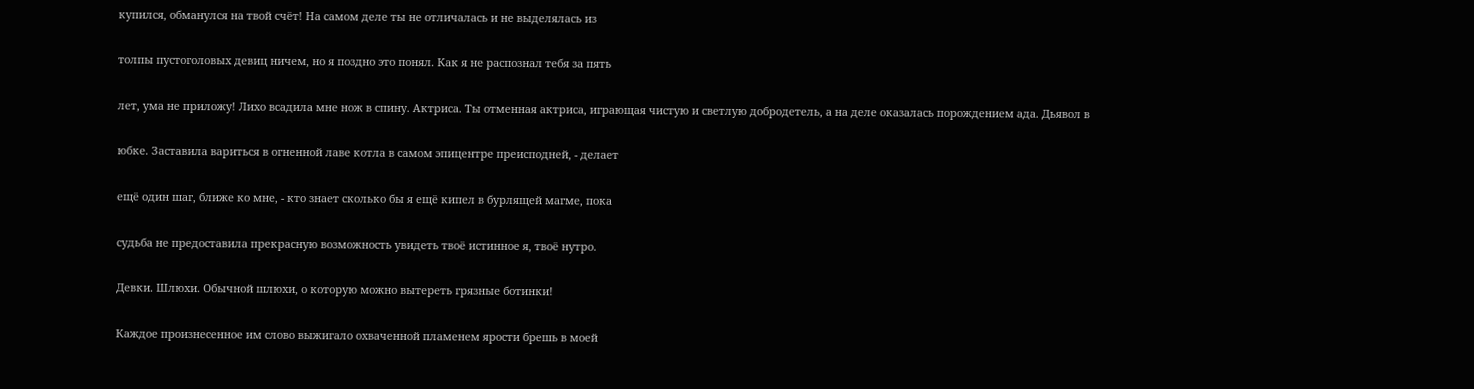купился, обманулся на твой счёт! На самом деле ты не отличалась и не выделялась из

толпы пустоголовых девиц ничем, но я поздно это понял. Как я не распознал тебя за пять

лет, ума не приложу! Лихо всадила мне нож в спину. Актриса. Ты отменная актриса, играющая чистую и светлую добродетель, а на деле оказалась порождением ада. Дьявол в

юбке. Заставила вариться в огненной лаве котла в самом эпицентре преисподней, - делает

ещё один шаг, ближе ко мне, - кто знает сколько бы я ещё кипел в бурлящей магме, пока

судьба не предоставила прекрасную возможность увидеть твоё истинное я, твоё нутро.

Девки. Шлюхи. Обычной шлюхи, о которую можно вытереть грязные ботинки!

Каждое произнесенное им слово выжигало охваченной пламенем ярости брешь в моей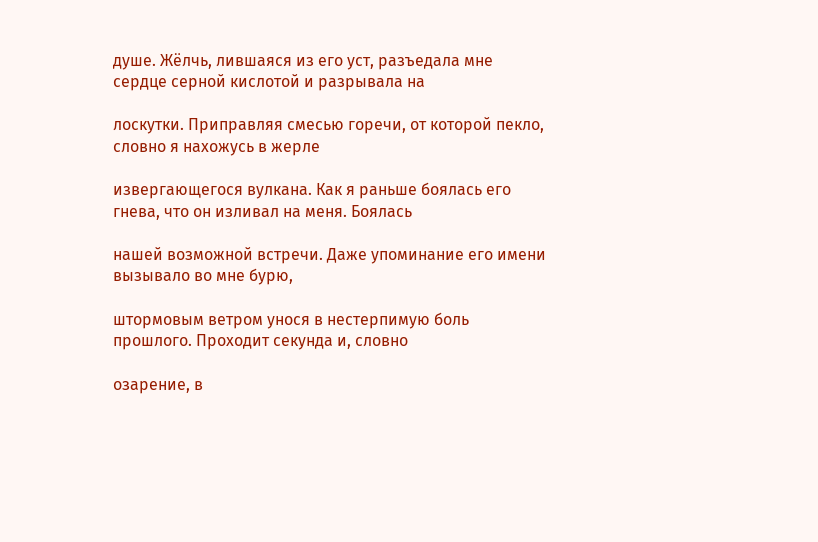душе. Жёлчь, лившаяся из его уст, разъедала мне сердце серной кислотой и разрывала на

лоскутки. Приправляя смесью горечи, от которой пекло, словно я нахожусь в жерле

извергающегося вулкана. Как я раньше боялась его гнева, что он изливал на меня. Боялась

нашей возможной встречи. Даже упоминание его имени вызывало во мне бурю,

штормовым ветром унося в нестерпимую боль прошлого. Проходит секунда и, словно

озарение, в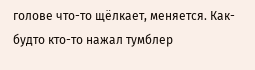голове что-то щёлкает, меняется. Как-будто кто-то нажал тумблер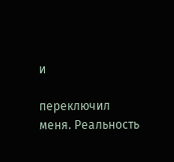и

переключил меня. Реальность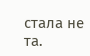стала не та.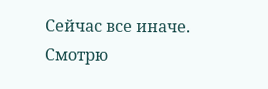Сейчас все иначе. Смотрю